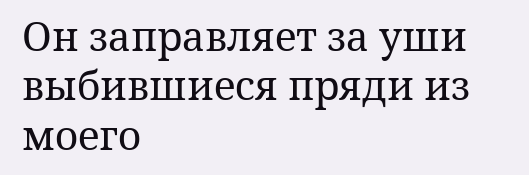Он заправляет за уши выбившиеся пряди из моего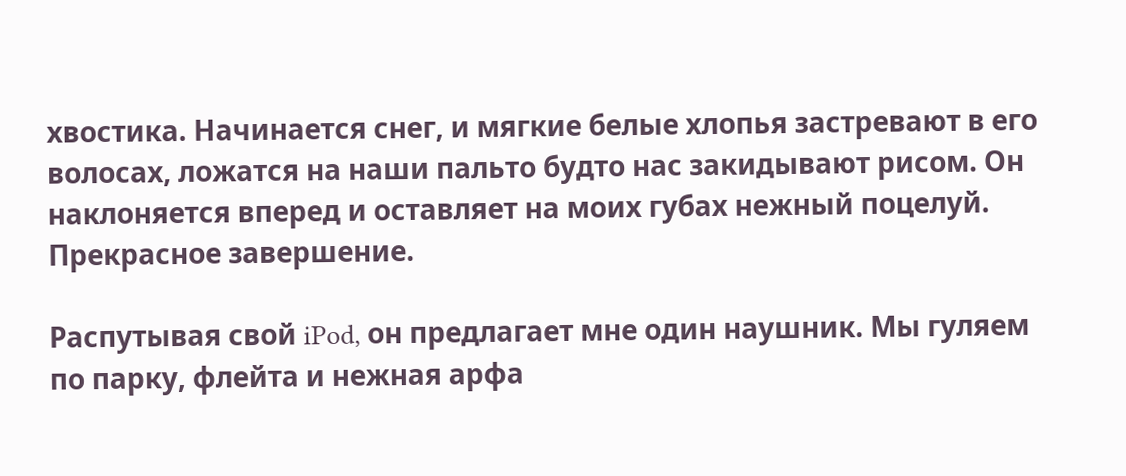хвостика. Начинается снег, и мягкие белые хлопья застревают в его волосах, ложатся на наши пальто будто нас закидывают рисом. Он наклоняется вперед и оставляет на моих губах нежный поцелуй. Прекрасное завершение.

Распутывая свой iPod, он предлагает мне один наушник. Мы гуляем по парку, флейта и нежная арфа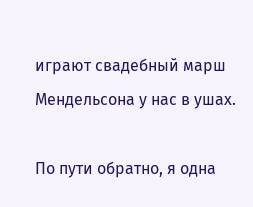играют свадебный марш Мендельсона у нас в ушах.

По пути обратно, я одна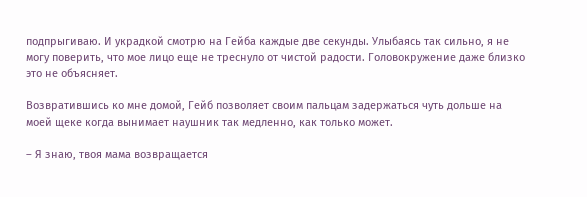подпрыгиваю. И украдкой смотрю на Гейба каждые две секунды. Улыбаясь так сильно, я не могу поверить, что мое лицо еще не треснуло от чистой радости. Головокружение даже близко это не объясняет.

Возвратившись ко мне домой, Гейб позволяет своим пальцам задержаться чуть дольше на моей щеке когда вынимает наушник так медленно, как только может.

– Я знаю, твоя мама возвращается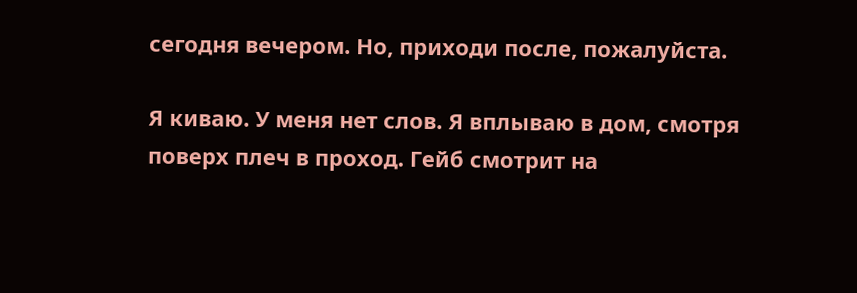сегодня вечером. Но, приходи после, пожалуйста.

Я киваю. У меня нет слов. Я вплываю в дом, смотря поверх плеч в проход. Гейб смотрит на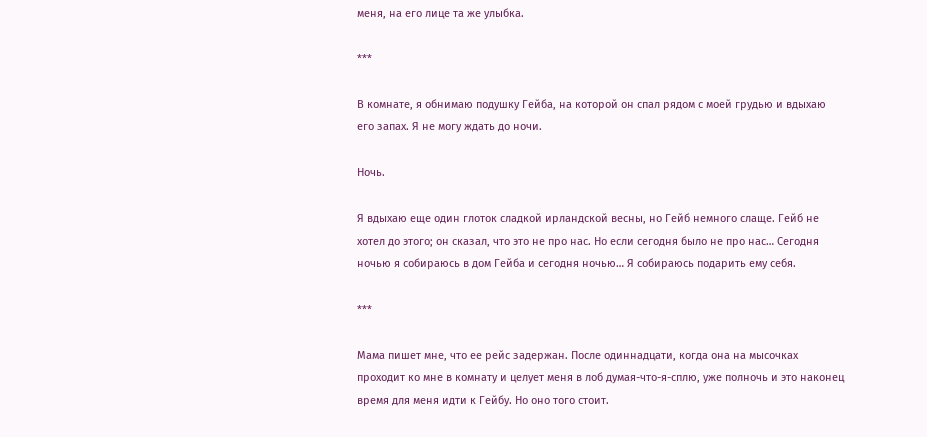меня, на его лице та же улыбка.

***

В комнате, я обнимаю подушку Гейба, на которой он спал рядом с моей грудью и вдыхаю его запах. Я не могу ждать до ночи.

Ночь.

Я вдыхаю еще один глоток сладкой ирландской весны, но Гейб немного слаще. Гейб не хотел до этого; он сказал, что это не про нас. Но если сегодня было не про нас… Сегодня ночью я собираюсь в дом Гейба и сегодня ночью… Я собираюсь подарить ему себя.

***

Мама пишет мне, что ее рейс задержан. После одиннадцати, когда она на мысочках проходит ко мне в комнату и целует меня в лоб думая-что-я-сплю, уже полночь и это наконец время для меня идти к Гейбу. Но оно того стоит.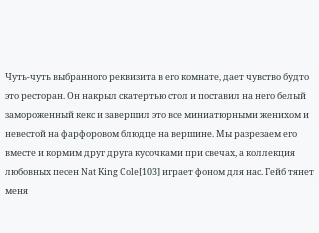Чуть-чуть выбранного реквизита в его комнате, дает чувство будто это ресторан. Он накрыл скатертью стол и поставил на него белый замороженный кекс и завершил это все миниатюрными женихом и невестой на фарфоровом блюдце на вершине. Мы разрезаем его вместе и кормим друг друга кусочками при свечах, а коллекция любовных песен Nat King Cole[103] играет фоном для нас. Гейб тянет меня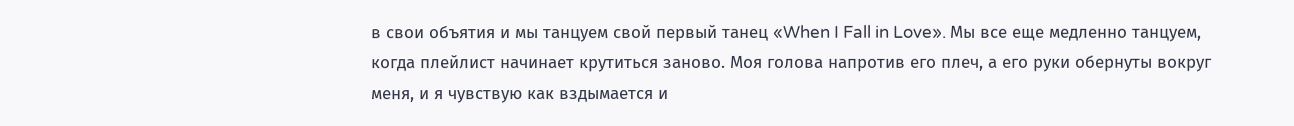в свои объятия и мы танцуем свой первый танец «When I Fall in Love». Мы все еще медленно танцуем, когда плейлист начинает крутиться заново. Моя голова напротив его плеч, а его руки обернуты вокруг меня, и я чувствую как вздымается и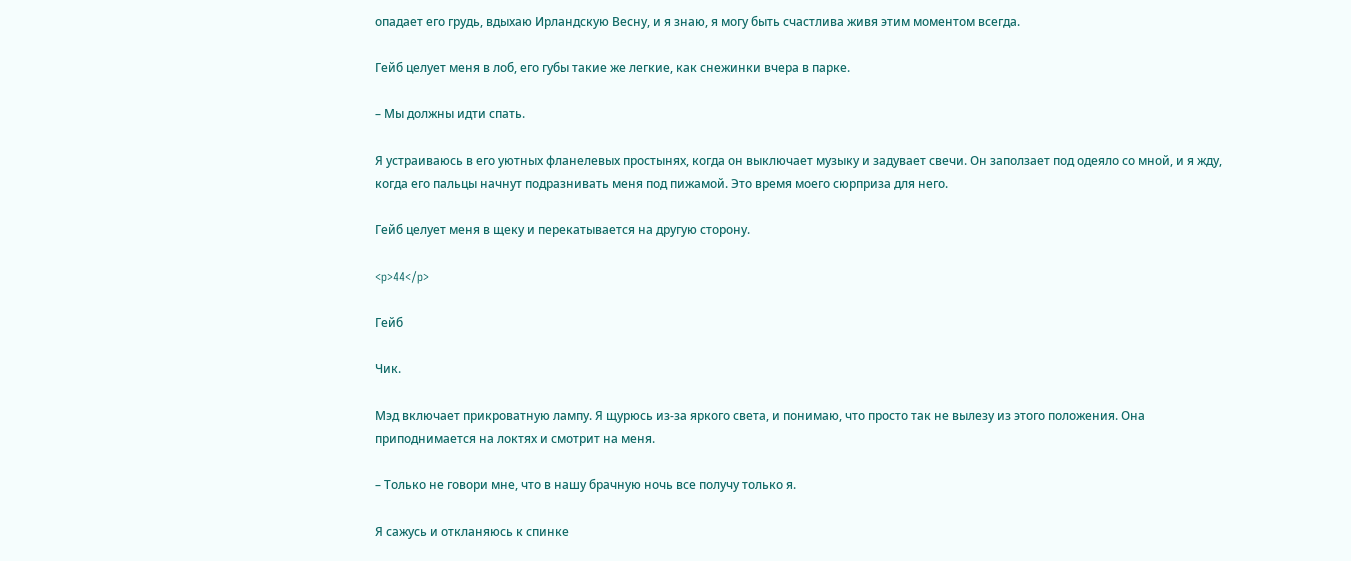опадает его грудь, вдыхаю Ирландскую Весну, и я знаю, я могу быть счастлива живя этим моментом всегда.

Гейб целует меня в лоб, его губы такие же легкие, как снежинки вчера в парке.

– Мы должны идти спать.

Я устраиваюсь в его уютных фланелевых простынях, когда он выключает музыку и задувает свечи. Он заползает под одеяло со мной, и я жду, когда его пальцы начнут подразнивать меня под пижамой. Это время моего сюрприза для него.

Гейб целует меня в щеку и перекатывается на другую сторону.

<p>44</p>

Гейб

Чик.

Мэд включает прикроватную лампу. Я щурюсь из-за яркого света, и понимаю, что просто так не вылезу из этого положения. Она приподнимается на локтях и смотрит на меня.

– Только не говори мне, что в нашу брачную ночь все получу только я.

Я сажусь и откланяюсь к спинке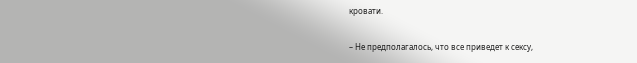кровати.

– Не предполагалось, что все приведет к сексу,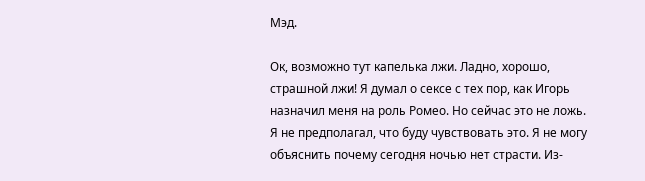Мэд.

Ок, возможно тут капелька лжи. Ладно, хорошо, страшной лжи! Я думал о сексе с тех пор, как Игорь назначил меня на роль Ромео. Но сейчас это не ложь. Я не предполагал, что буду чувствовать это. Я не могу объяснить почему сегодня ночью нет страсти. Из-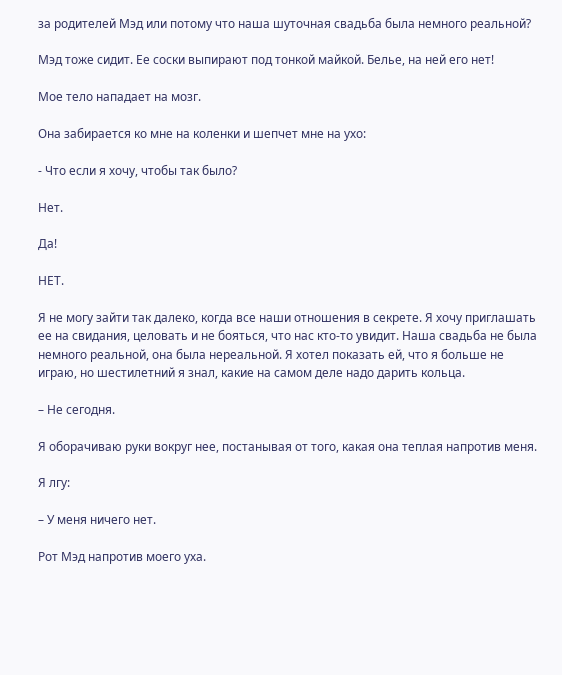за родителей Мэд или потому что наша шуточная свадьба была немного реальной?

Мэд тоже сидит. Ее соски выпирают под тонкой майкой. Белье, на ней его нет!

Мое тело нападает на мозг.

Она забирается ко мне на коленки и шепчет мне на ухо:

- Что если я хочу, чтобы так было?

Нет.

Да!

НЕТ.

Я не могу зайти так далеко, когда все наши отношения в секрете. Я хочу приглашать ее на свидания, целовать и не бояться, что нас кто-то увидит. Наша свадьба не была немного реальной, она была нереальной. Я хотел показать ей, что я больше не играю, но шестилетний я знал, какие на самом деле надо дарить кольца.

– Не сегодня.

Я оборачиваю руки вокруг нее, постанывая от того, какая она теплая напротив меня.

Я лгу:

– У меня ничего нет.

Рот Мэд напротив моего уха.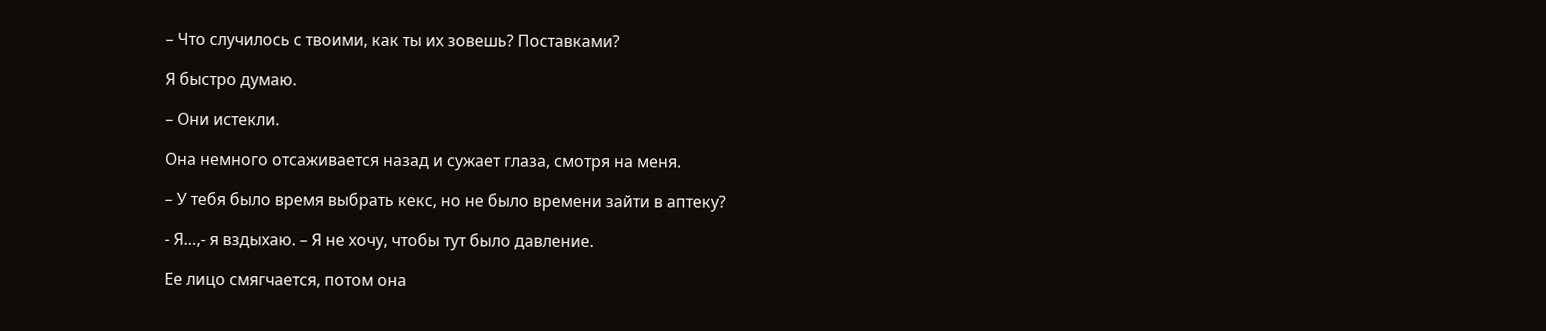– Что случилось с твоими, как ты их зовешь? Поставками?

Я быстро думаю.

– Они истекли.

Она немного отсаживается назад и сужает глаза, смотря на меня.

– У тебя было время выбрать кекс, но не было времени зайти в аптеку?

- Я…,- я вздыхаю. – Я не хочу, чтобы тут было давление.

Ее лицо смягчается, потом она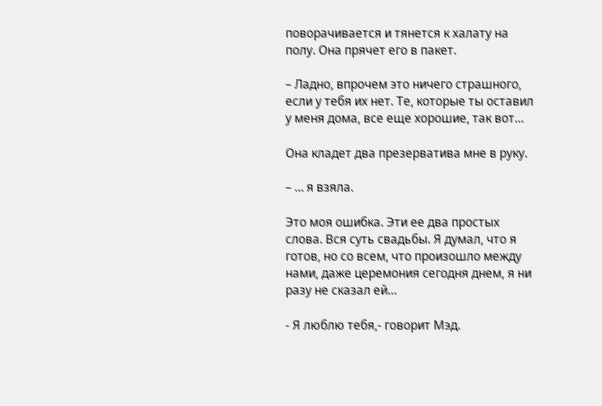поворачивается и тянется к халату на полу. Она прячет его в пакет.

– Ладно, впрочем это ничего страшного, если у тебя их нет. Те, которые ты оставил у меня дома, все еще хорошие, так вот…

Она кладет два презерватива мне в руку.

– … я взяла.

Это моя ошибка. Эти ее два простых слова. Вся суть свадьбы. Я думал, что я готов, но со всем, что произошло между нами, даже церемония сегодня днем, я ни разу не сказал ей…

- Я люблю тебя,- говорит Мэд.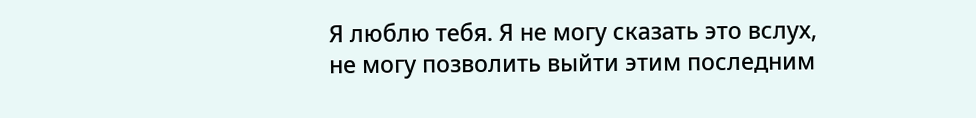Я люблю тебя. Я не могу сказать это вслух, не могу позволить выйти этим последним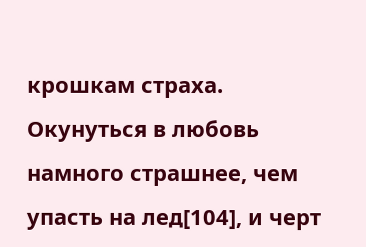крошкам страха. Окунуться в любовь намного страшнее, чем упасть на лед[104], и черт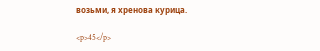возьми, я хренова курица.

<p>45</p>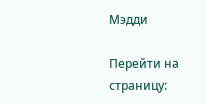Мэдди

Перейти на страницу: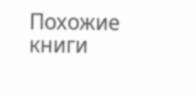Похожие книги